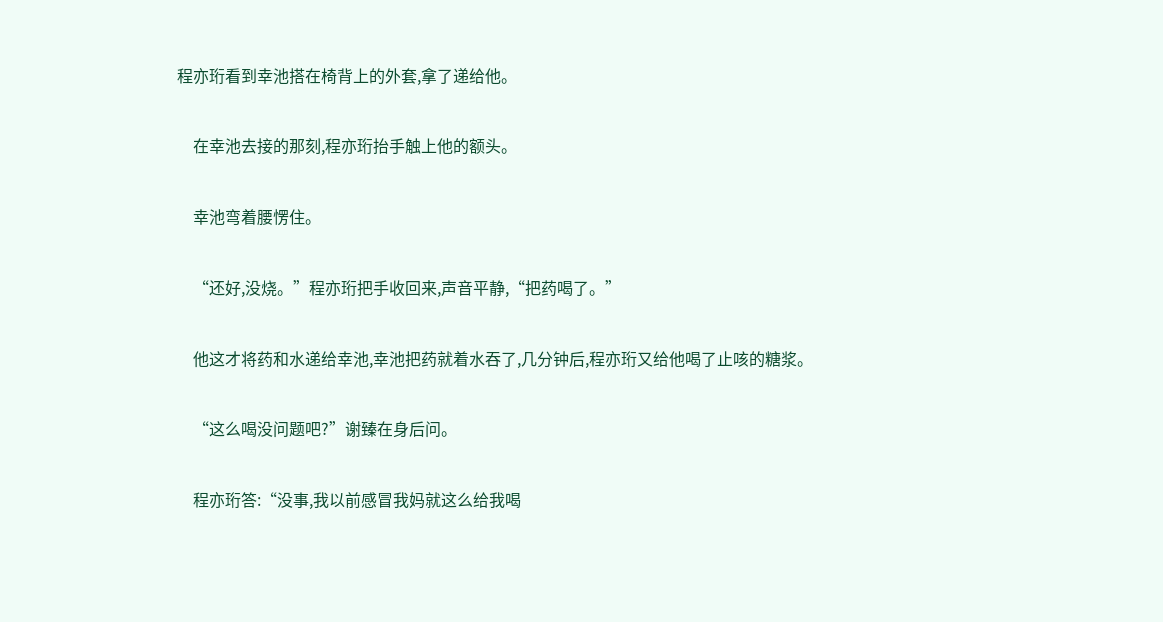程亦珩看到幸池搭在椅背上的外套,拿了递给他。

    在幸池去接的那刻,程亦珩抬手触上他的额头。

    幸池弯着腰愣住。

    “还好,没烧。”程亦珩把手收回来,声音平静,“把药喝了。”

    他这才将药和水递给幸池,幸池把药就着水吞了,几分钟后,程亦珩又给他喝了止咳的糖浆。

    “这么喝没问题吧?”谢臻在身后问。

    程亦珩答:“没事,我以前感冒我妈就这么给我喝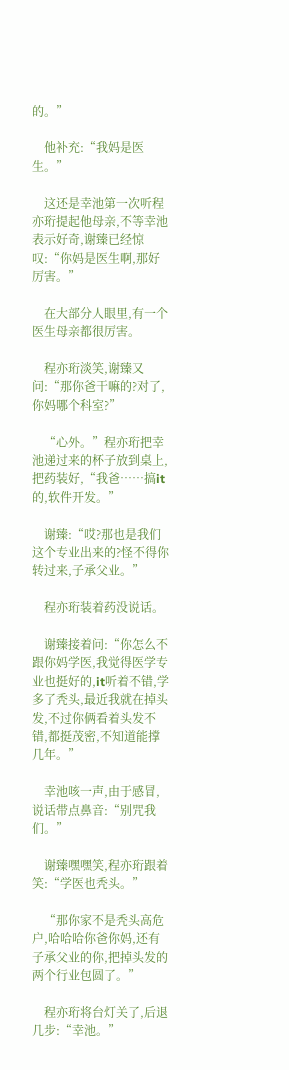的。”

    他补充:“我妈是医生。”

    这还是幸池第一次听程亦珩提起他母亲,不等幸池表示好奇,谢臻已经惊叹:“你妈是医生啊,那好厉害。”

    在大部分人眼里,有一个医生母亲都很厉害。

    程亦珩淡笑,谢臻又问:“那你爸干嘛的?对了,你妈哪个科室?”

    “心外。”程亦珩把幸池递过来的杯子放到桌上,把药装好,“我爸……搞it的,软件开发。”

    谢臻:“哎?那也是我们这个专业出来的?怪不得你转过来,子承父业。”

    程亦珩装着药没说话。

    谢臻接着问:“你怎么不跟你妈学医,我觉得医学专业也挺好的,it听着不错,学多了秃头,最近我就在掉头发,不过你俩看着头发不错,都挺茂密,不知道能撑几年。”

    幸池咳一声,由于感冒,说话带点鼻音:“别咒我们。”

    谢臻嘿嘿笑,程亦珩跟着笑:“学医也秃头。”

    “那你家不是秃头高危户,哈哈哈你爸你妈,还有子承父业的你,把掉头发的两个行业包圆了。”

    程亦珩将台灯关了,后退几步:“幸池。”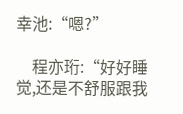幸池:“嗯?”

    程亦珩:“好好睡觉,还是不舒服跟我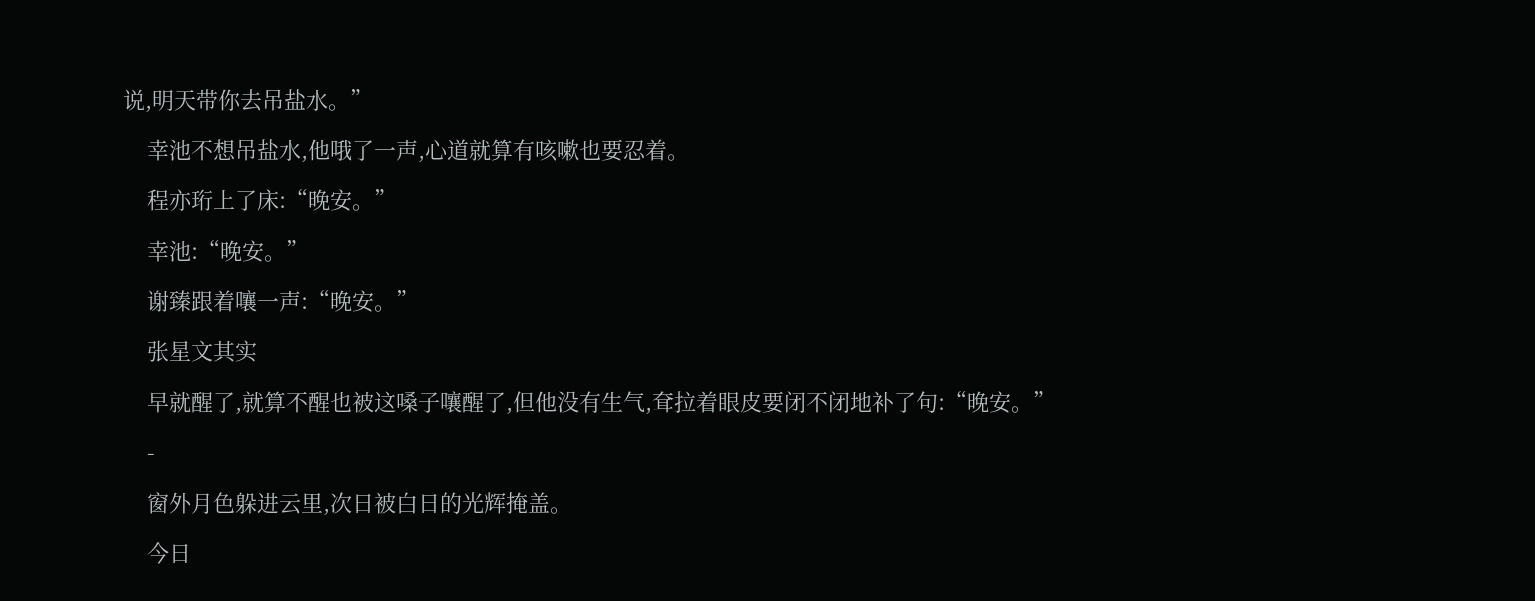说,明天带你去吊盐水。”

    幸池不想吊盐水,他哦了一声,心道就算有咳嗽也要忍着。

    程亦珩上了床:“晚安。”

    幸池:“晚安。”

    谢臻跟着嚷一声:“晚安。”

    张星文其实

    早就醒了,就算不醒也被这嗓子嚷醒了,但他没有生气,耷拉着眼皮要闭不闭地补了句:“晚安。”

    -

    窗外月色躲进云里,次日被白日的光辉掩盖。

    今日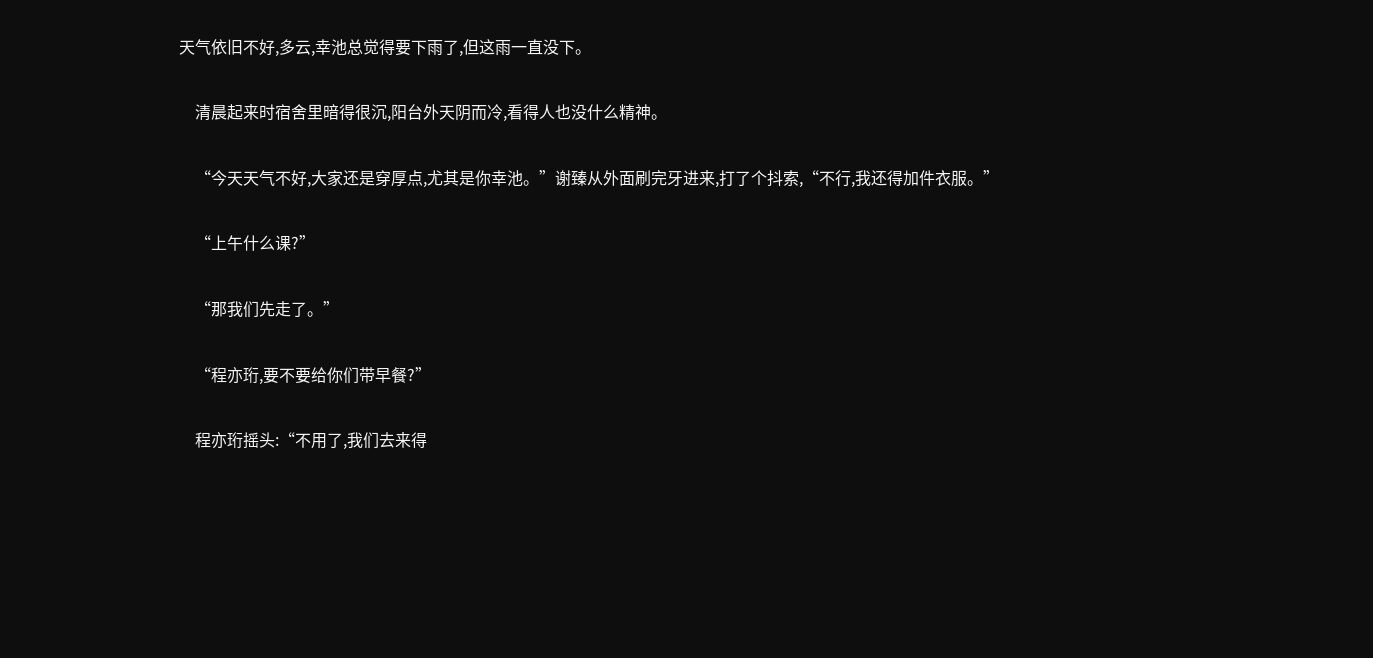天气依旧不好,多云,幸池总觉得要下雨了,但这雨一直没下。

    清晨起来时宿舍里暗得很沉,阳台外天阴而冷,看得人也没什么精神。

    “今天天气不好,大家还是穿厚点,尤其是你幸池。”谢臻从外面刷完牙进来,打了个抖索,“不行,我还得加件衣服。”

    “上午什么课?”

    “那我们先走了。”

    “程亦珩,要不要给你们带早餐?”

    程亦珩摇头:“不用了,我们去来得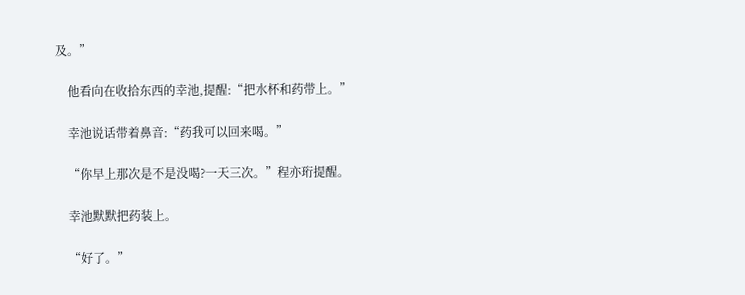及。”

    他看向在收拾东西的幸池,提醒:“把水杯和药带上。”

    幸池说话带着鼻音:“药我可以回来喝。”

    “你早上那次是不是没喝?一天三次。”程亦珩提醒。

    幸池默默把药装上。

    “好了。”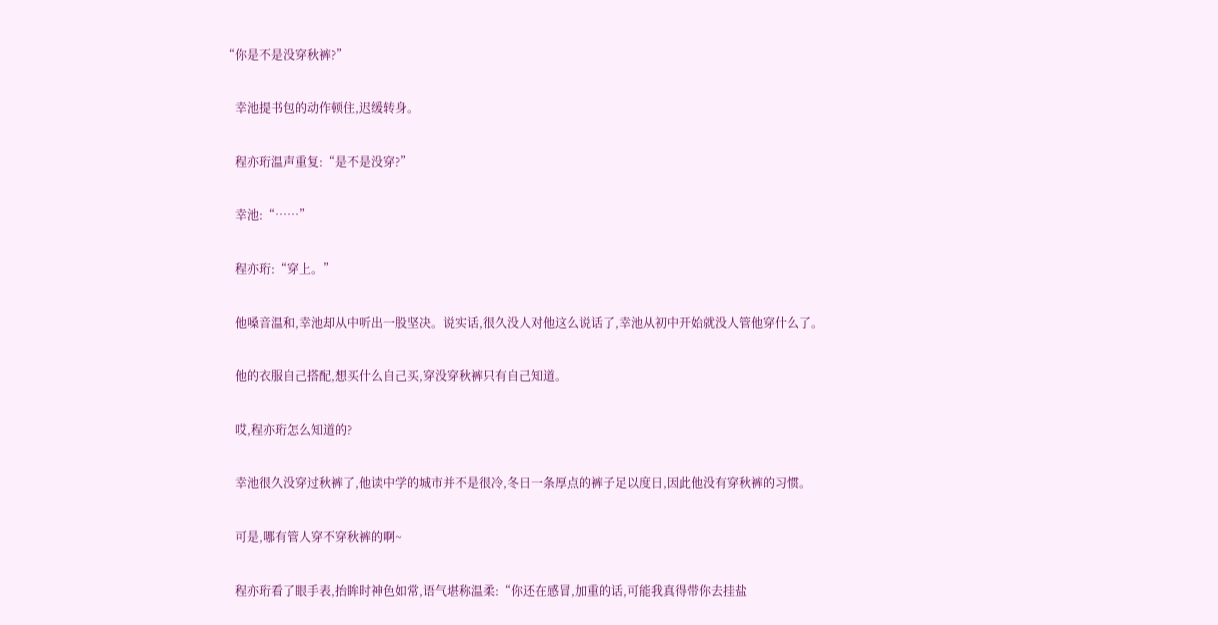“你是不是没穿秋裤?”

    幸池提书包的动作顿住,迟缓转身。

    程亦珩温声重复:“是不是没穿?”

    幸池:“……”

    程亦珩:“穿上。”

    他嗓音温和,幸池却从中听出一股坚决。说实话,很久没人对他这么说话了,幸池从初中开始就没人管他穿什么了。

    他的衣服自己搭配,想买什么自己买,穿没穿秋裤只有自己知道。

    哎,程亦珩怎么知道的?

    幸池很久没穿过秋裤了,他读中学的城市并不是很冷,冬日一条厚点的裤子足以度日,因此他没有穿秋裤的习惯。

    可是,哪有管人穿不穿秋裤的啊~

    程亦珩看了眼手表,抬眸时神色如常,语气堪称温柔:“你还在感冒,加重的话,可能我真得带你去挂盐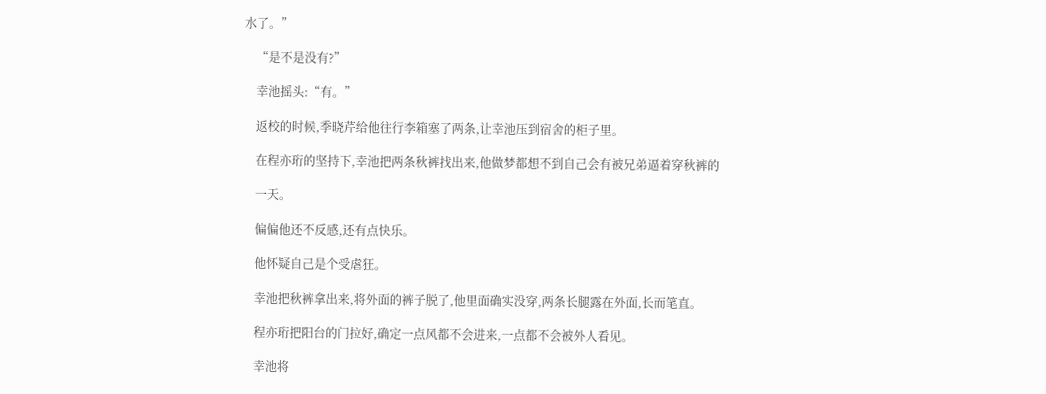水了。”

    “是不是没有?”

    幸池摇头:“有。”

    返校的时候,季晓芹给他往行李箱塞了两条,让幸池压到宿舍的柜子里。

    在程亦珩的坚持下,幸池把两条秋裤找出来,他做梦都想不到自己会有被兄弟逼着穿秋裤的

    一天。

    偏偏他还不反感,还有点快乐。

    他怀疑自己是个受虐狂。

    幸池把秋裤拿出来,将外面的裤子脱了,他里面确实没穿,两条长腿露在外面,长而笔直。

    程亦珩把阳台的门拉好,确定一点风都不会进来,一点都不会被外人看见。

    幸池将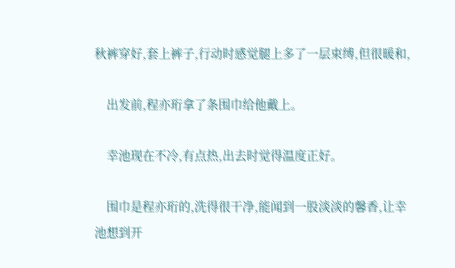秋裤穿好,套上裤子,行动时感觉腿上多了一层束缚,但很暖和,

    出发前,程亦珩拿了条围巾给他戴上。

    幸池现在不冷,有点热,出去时觉得温度正好。

    围巾是程亦珩的,洗得很干净,能闻到一股淡淡的馨香,让幸池想到开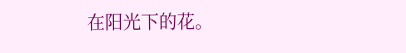在阳光下的花。